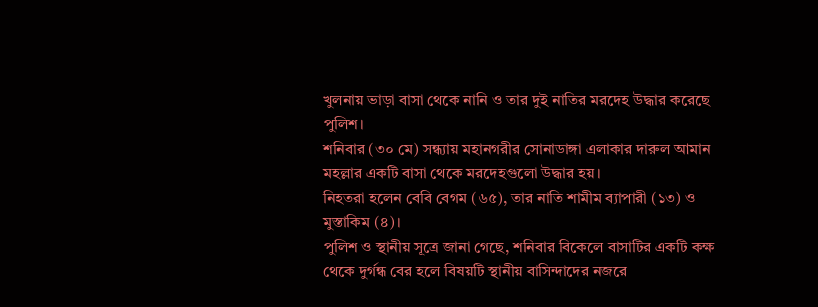খুলনায় ভাড়া বাসা থেকে নানি ও তার দুই নাতির মরদেহ উদ্ধার করেছে পুলিশ।
শনিবার (৩০ মে) সন্ধ্যায় মহানগরীর সোনাডাঙ্গা এলাকার দারুল আমান মহল্লার একটি বাসা থেকে মরদেহগুলো উদ্ধার হয়।
নিহতরা হলেন বেবি বেগম (৬৫), তার নাতি শামীম ব্যাপারী (১৩) ও মুস্তাকিম (৪)।
পুলিশ ও স্থানীয় সূত্রে জানা গেছে, শনিবার বিকেলে বাসাটির একটি কক্ষ থেকে দুর্গন্ধ বের হলে বিষয়টি স্থানীয় বাসিন্দাদের নজরে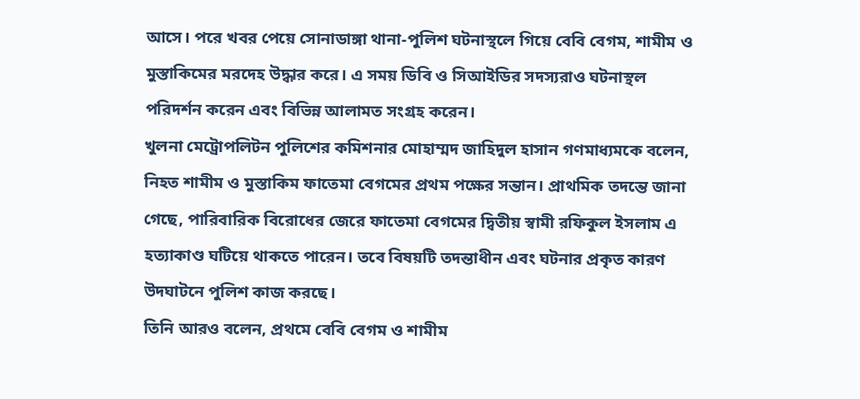আসে। পরে খবর পেয়ে সোনাডাঙ্গা থানা-পুলিশ ঘটনাস্থলে গিয়ে বেবি বেগম, শামীম ও মুস্তাকিমের মরদেহ উদ্ধার করে। এ সময় ডিবি ও সিআইডির সদস্যরাও ঘটনাস্থল পরিদর্শন করেন এবং বিভিন্ন আলামত সংগ্রহ করেন।
খুলনা মেট্রোপলিটন পুলিশের কমিশনার মোহাম্মদ জাহিদুল হাসান গণমাধ্যমকে বলেন, নিহত শামীম ও মুস্তাকিম ফাতেমা বেগমের প্রথম পক্ষের সন্তান। প্রাথমিক তদন্তে জানা গেছে, পারিবারিক বিরোধের জেরে ফাতেমা বেগমের দ্বিতীয় স্বামী রফিকুল ইসলাম এ হত্যাকাণ্ড ঘটিয়ে থাকতে পারেন। তবে বিষয়টি তদন্তাধীন এবং ঘটনার প্রকৃত কারণ উদঘাটনে পুলিশ কাজ করছে।
তিনি আরও বলেন, প্রথমে বেবি বেগম ও শামীম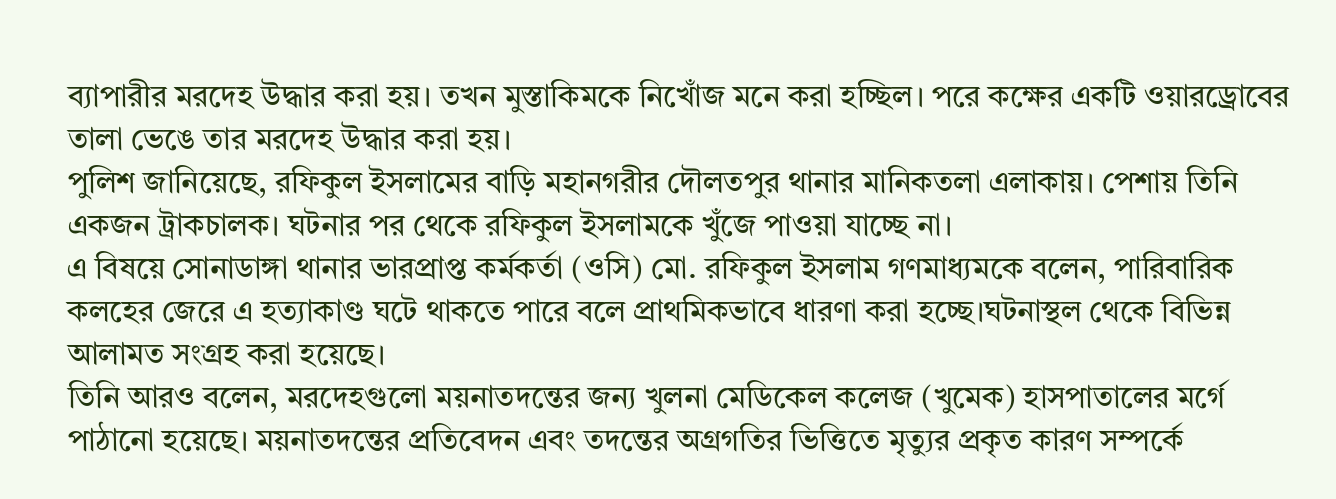ব্যাপারীর মরদেহ উদ্ধার করা হয়। তখন মুস্তাকিমকে নিখোঁজ মনে করা হচ্ছিল। পরে কক্ষের একটি ওয়ারড্রোবের তালা ভেঙে তার মরদেহ উদ্ধার করা হয়।
পুলিশ জানিয়েছে, রফিকুল ইসলামের বাড়ি মহানগরীর দৌলতপুর থানার মানিকতলা এলাকায়। পেশায় তিনি একজন ট্রাকচালক। ঘটনার পর থেকে রফিকুল ইসলামকে খুঁজে পাওয়া যাচ্ছে না।
এ বিষয়ে সোনাডাঙ্গা থানার ভারপ্রাপ্ত কর্মকর্তা (ওসি) মো. রফিকুল ইসলাম গণমাধ্যমকে বলেন, পারিবারিক কলহের জেরে এ হত্যাকাণ্ড ঘটে থাকতে পারে বলে প্রাথমিকভাবে ধারণা করা হচ্ছে।ঘটনাস্থল থেকে বিভিন্ন আলামত সংগ্রহ করা হয়েছে।
তিনি আরও বলেন, মরদেহগুলো ময়নাতদন্তের জন্য খুলনা মেডিকেল কলেজ (খুমেক) হাসপাতালের মর্গে পাঠানো হয়েছে। ময়নাতদন্তের প্রতিবেদন এবং তদন্তের অগ্রগতির ভিত্তিতে মৃত্যুর প্রকৃত কারণ সম্পর্কে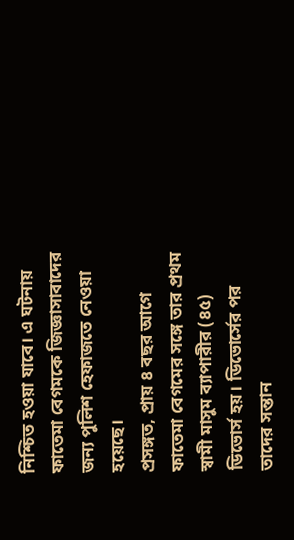নিশ্চিত হওয়া যাবে। এ ঘটনায় ফাতেমা বেগমকে জিজ্ঞাসাবাদের জন্য পুলিশ হেফাজতে নেওয়া হয়েছে।
প্রসঙ্গত, প্রায় ৪ বছর আগে ফাতেমা বেগমের সঙ্গে তার প্রথম স্বামী মাসুম ব্যাপারীর (৪৫) ডিভোর্স হয়। ডিভোর্সের পর তাদের সন্তান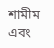শামীম এবং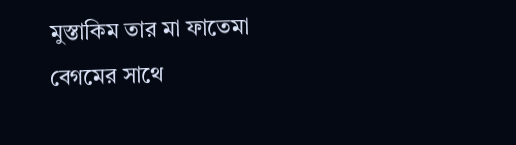মুস্তাকিম তার মা ফাতেমা বেগমের সাথে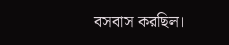বসবাস করছিল।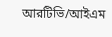আরটিভি/আইএম